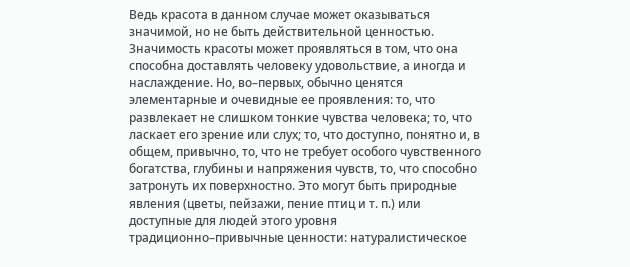Ведь красота в данном случае может оказываться значимой, но не быть действительной ценностью. Значимость красоты может проявляться в том, что она способна доставлять человеку удовольствие, а иногда и наслаждение. Но, во–первых, обычно ценятся элементарные и очевидные ее проявления: то, что развлекает не слишком тонкие чувства человека; то, что ласкает его зрение или слух; то, что доступно, понятно и, в общем, привычно, то, что не требует особого чувственного богатства, глубины и напряжения чувств, то, что способно затронуть их поверхностно. Это могут быть природные явления (цветы, пейзажи, пение птиц и т. п.) или доступные для людей этого уровня традиционно–привычные ценности: натуралистическое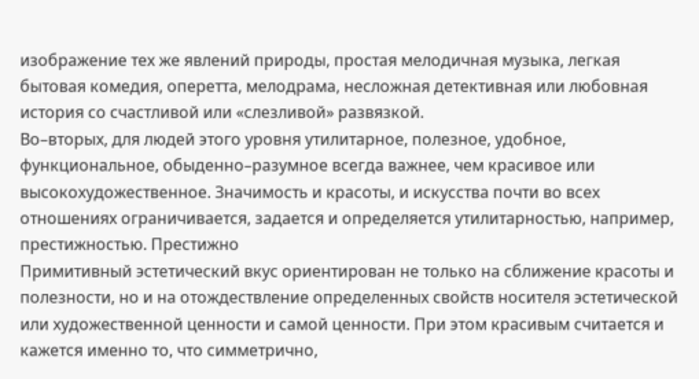изображение тех же явлений природы, простая мелодичная музыка, легкая бытовая комедия, оперетта, мелодрама, несложная детективная или любовная история со счастливой или «слезливой» развязкой.
Во–вторых, для людей этого уровня утилитарное, полезное, удобное, функциональное, обыденно–разумное всегда важнее, чем красивое или высокохудожественное. Значимость и красоты, и искусства почти во всех отношениях ограничивается, задается и определяется утилитарностью, например, престижностью. Престижно
Примитивный эстетический вкус ориентирован не только на сближение красоты и полезности, но и на отождествление определенных свойств носителя эстетической или художественной ценности и самой ценности. При этом красивым считается и кажется именно то, что симметрично,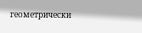геометрически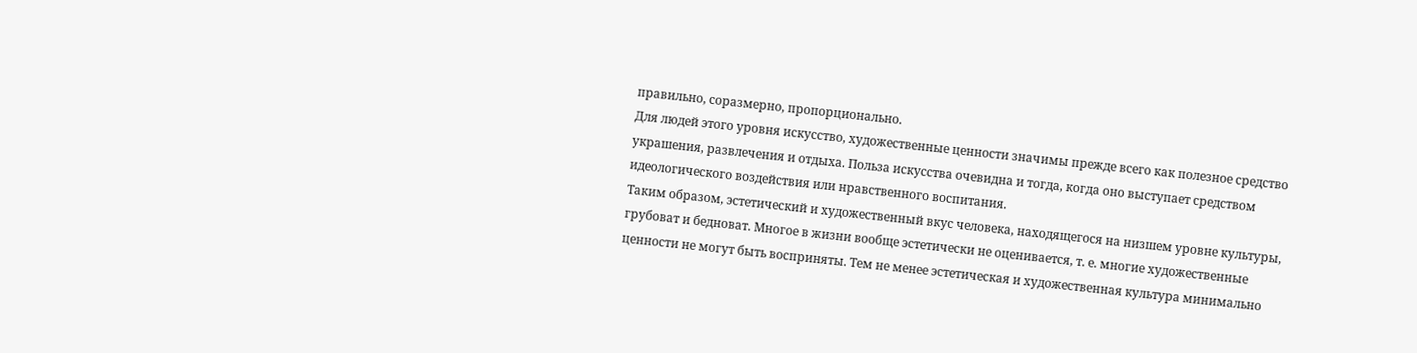правильно, соразмерно, пропорционально.
Для людей этого уровня искусство, художественные ценности значимы прежде всего как полезное средство украшения, развлечения и отдыха. Польза искусства очевидна и тогда, когда оно выступает средством идеологического воздействия или нравственного воспитания.
Таким образом, эстетический и художественный вкус человека, находящегося на низшем уровне культуры, грубоват и бедноват. Многое в жизни вообще эстетически не оценивается, т. е. многие художественные ценности не могут быть восприняты. Тем не менее эстетическая и художественная культура минимально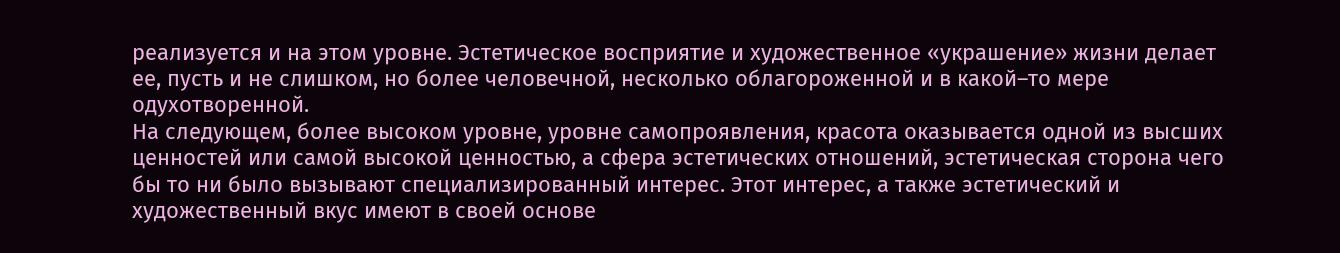реализуется и на этом уровне. Эстетическое восприятие и художественное «украшение» жизни делает ее, пусть и не слишком, но более человечной, несколько облагороженной и в какой–то мере одухотворенной.
На следующем, более высоком уровне, уровне самопроявления, красота оказывается одной из высших ценностей или самой высокой ценностью, а сфера эстетических отношений, эстетическая сторона чего бы то ни было вызывают специализированный интерес. Этот интерес, а также эстетический и художественный вкус имеют в своей основе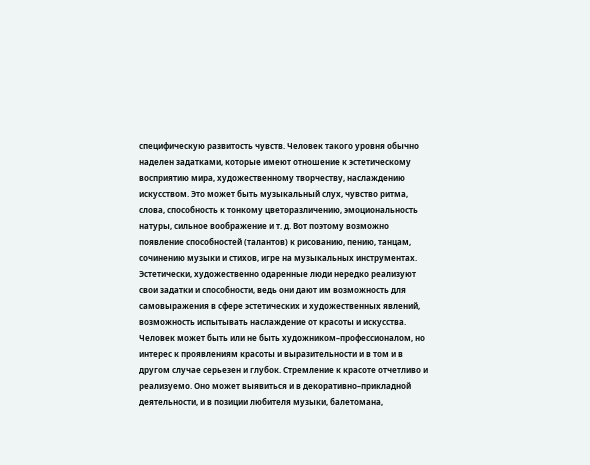специфическую развитость чувств. Человек такого уровня обычно наделен задатками, которые имеют отношение к эстетическому восприятию мира, художественному творчеству, наслаждению искусством. Это может быть музыкальный слух, чувство ритма, слова, способность к тонкому цветоразличению, эмоциональность натуры, сильное воображение и т. д. Вот поэтому возможно появление способностей (талантов) к рисованию, пению, танцам, сочинению музыки и стихов, игре на музыкальных инструментах. Эстетически, художественно одаренные люди нередко реализуют свои задатки и способности, ведь они дают им возможность для самовыражения в сфере эстетических и художественных явлений, возможность испытывать наслаждение от красоты и искусства.
Человек может быть или не быть художником–профессионалом, но интерес к проявлениям красоты и выразительности и в том и в другом случае серьезен и глубок. Стремление к красоте отчетливо и реализуемо. Оно может выявиться и в декоративно–прикладной деятельности, и в позиции любителя музыки, балетомана,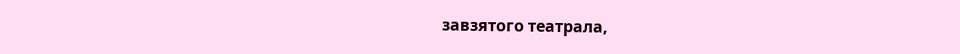завзятого театрала,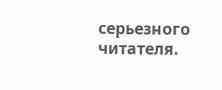серьезного читателя.